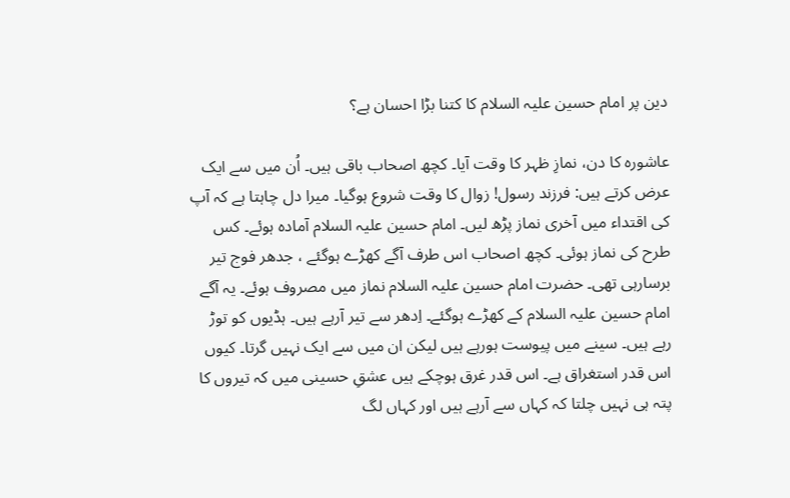دین پر امام حسین علیہ السلام کا کتنا بڑا احسان ہے؟

عاشورہ کا دن، نمازِ ظہر کا وقت آیا۔ کچھ اصحاب باقی ہیں۔ اُن میں سے ایک عرض کرتے ہیں: فرزند رسول! زوال کا وقت شروع ہوگیا۔ میرا دل چاہتا ہے کہ آپ کی اقتداء میں آخری نماز پڑھ لیں۔ امام حسین علیہ السلام آمادہ ہوئے۔ کس طرح کی نماز ہوئی۔ کچھ اصحاب اس طرف آگے کھڑے ہوگئے ، جدھر فوج تیر برسارہی تھی۔ حضرت امام حسین علیہ السلام نماز میں مصروف ہوئے۔ یہ آگے امام حسین علیہ السلام کے کھڑے ہوگئے۔ اِدھر سے تیر آرہے ہیں۔ ہڈیوں کو توڑ رہے ہیں۔ سینے میں پیوست ہورہے ہیں لیکن ان میں سے ایک نہیں گرتا۔ کیوں اس قدر استغراق ہے۔ اس قدر غرق ہوچکے ہیں عشقِ حسینی میں کہ تیروں کا پتہ ہی نہیں چلتا کہ کہاں سے آرہے ہیں اور کہاں لگ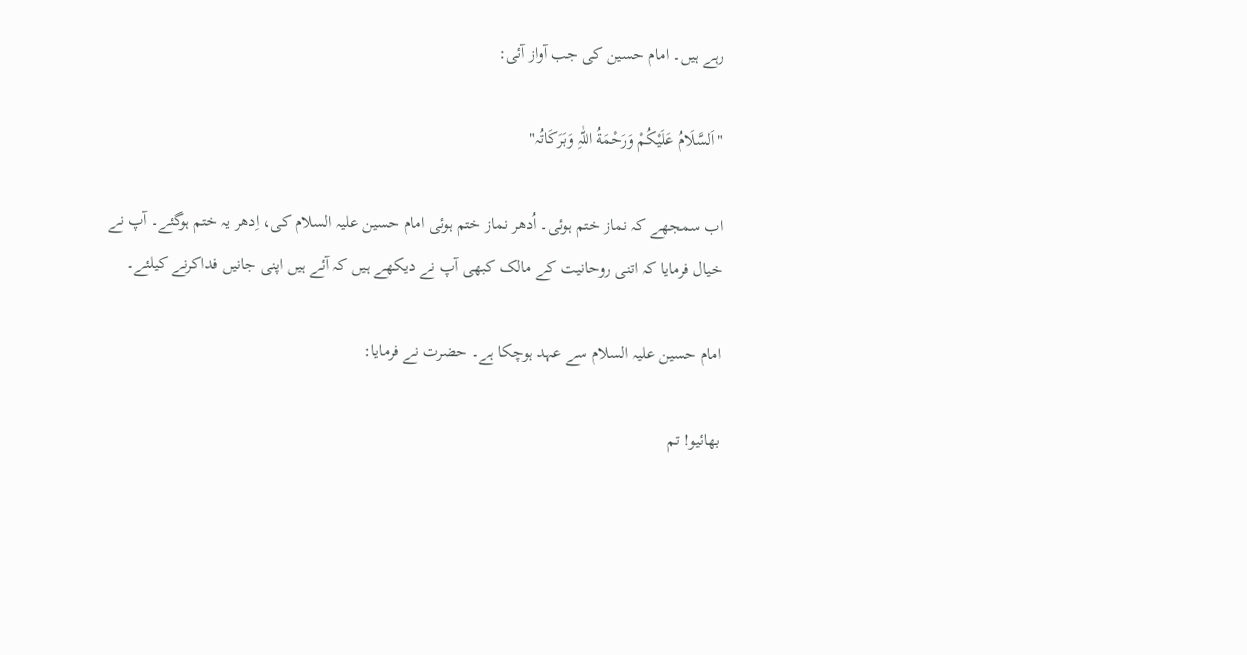رہے ہیں۔ امام حسین کی جب آواز آئی:

"اَلسَّلَامُ عَلَیْکُمْ وَرَحْمَةُ اللّٰہِ وَبَرَکَاتُہ"

اب سمجھے کہ نماز ختم ہوئی۔ اُدھر نماز ختم ہوئی امام حسین علیہ السلام کی، اِدھر یہ ختم ہوگئے۔ آپ نے خیال فرمایا کہ اتنی روحانیت کے مالک کبھی آپ نے دیکھے ہیں کہ آئے ہیں اپنی جانیں فداکرنے کیلئے۔

امام حسین علیہ السلام سے عہد ہوچکا ہے۔ حضرت نے فرمایا:

بھائیو! تم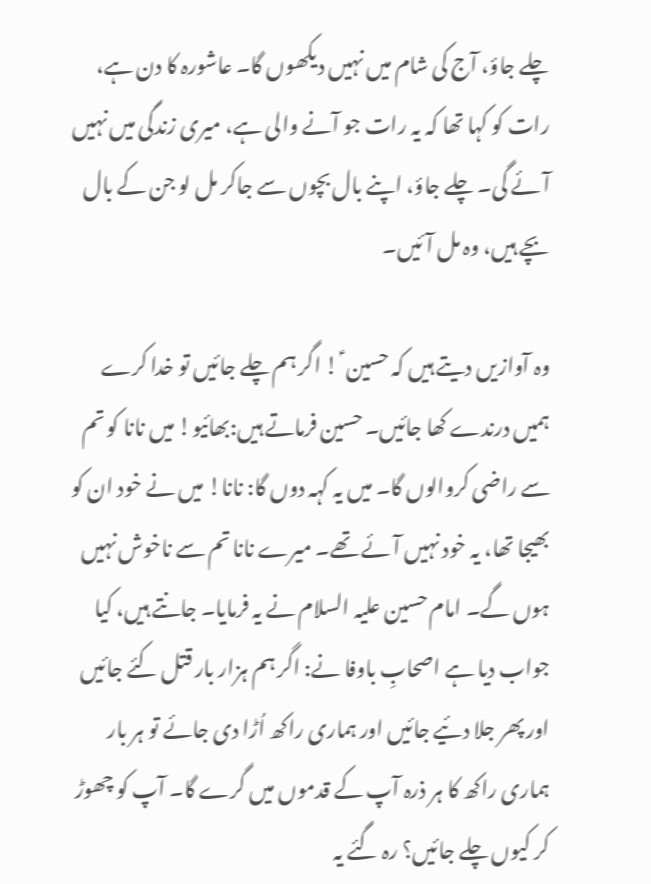چلے جاؤ، آج کی شام میں نہیں دیکھوں گا۔ عاشورہ کا دن ہے، رات کو کہا تھا کہ یہ رات جو آنے والی ہے، میری زندگی میں نہیں آئے گی۔ چلے جاؤ، اپنے بال بچوں سے جاکر مل لو جن کے بال بچے ہیں، وہ مل آئیں۔

وہ آوازیں دیتے ہیں کہ حسین ؑ ! اگر ہم چلے جائیں تو خدا کرے ہمیں درندے کھا جائیں۔ حسین فرماتے ہیں:بھائیو! میں نانا کو تم سے راضی کروالوں گا۔ میں یہ کہہ دوں گا: نانا! میں نے خود ان کو بھیجا تھا، یہ خود نہیں آئے تھے۔ میرے نانا تم سے ناخوش نہیں ہوں گے۔ امام حسین علیہ السلام نے یہ فرمایا۔ جانتے ہیں، کیا جواب دیا ہے اصحابِ باوفا نے: اگر ہم ہزار بار قتل کئے جائیں اور پھر جلا دئیے جائیں اور ہماری راکھ اُڑا دی جائے تو ہر بار ہماری راکھ کا ہر ذرہ آپ کے قدموں میں گرے گا۔ آپ کو چھوڑ کر کیوں چلے جائیں؟ رہ گئے یہ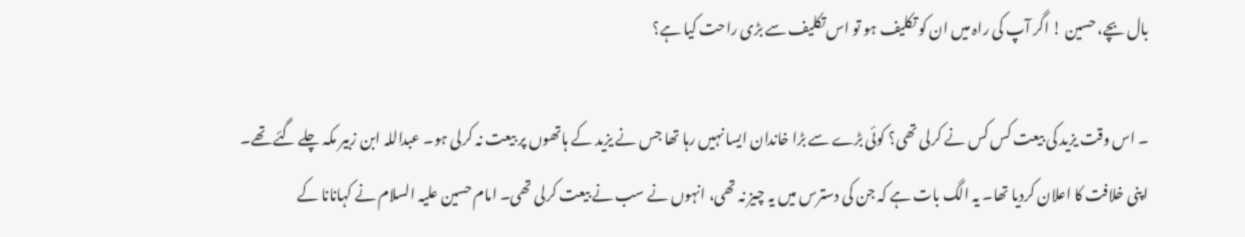بال بچے، حسین ! اگر آپ کی راہ میں ان کو تکلیف ہو تو اس تکلیف سے بڑی راحت کیا ہے؟

۔ اس وقت یزید کی بیعت کس کس نے کرلی تھی؟ کوئی بڑے سے بڑا خاندان ایسا نہیں رہا تھا جس نے یزید کے ہاتھوں پر بیعت نہ کرلی ہو۔ عبداللہ ابن زبیر مکہ چلے گئے تھے۔ اپنی خلافت کا اعلان کردیا تھا۔ یہ الگ بات ہے کہ جن کی دسترس میں یہ چیز نہ تھی، انہوں نے سب نے بیعت کرلی تھی۔ امام حسین علیہ السلام نے کہانانا کے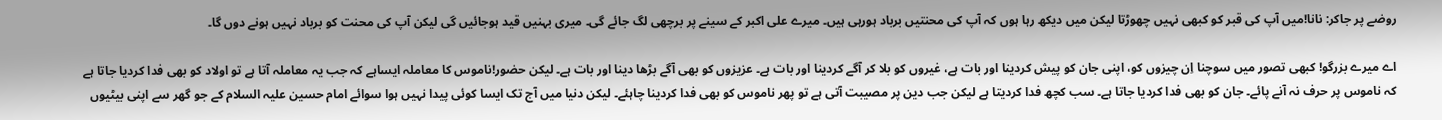روضے پر جاکر: نانا!میں آپ کی قبر کو کبھی نہیں چھوڑتا لیکن میں دیکھ رہا ہوں کہ آپ کی محنتیں برباد ہورہی ہیں۔ میرے علی اکبر کے سینے پر برچھی لگ جائے گی۔ میری بہنیں قید ہوجائیں گی لیکن آپ کی محنت کو برباد نہیں ہونے دوں گا۔

اے میرے بزرگو! کبھی تصور میں سوچنا اِن چیزوں کو، اپنی جان کو پیش کردینا اور بات ہے، غیروں کو بلا کر آگے کردینا اور بات ہے۔ عزیزوں کو بھی آگے بڑھا دینا اور بات ہے۔ لیکن حضور!ناموس کا معاملہ ایساہے کہ جب یہ معاملہ آتا ہے تو اولاد کو بھی فدا کردیا جاتا ہے کہ ناموس پر حرف نہ آنے پائے۔ جان کو بھی فدا کردیا جاتا ہے۔ سب کچھ فدا کردیتا ہے لیکن جب دین پر مصیبت آتی ہے تو پھر ناموس کو بھی فدا کردینا چاہئے۔ لیکن دنیا میں آج تک ایسا کوئی پیدا نہیں ہوا سوائے امام حسین علیہ السلام کے جو گھر سے اپنی بیٹیوں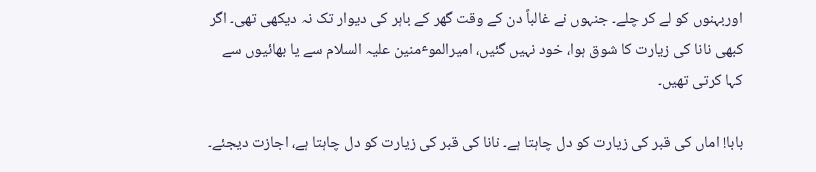اوربہنوں کو لے کر چلے۔ جنہوں نے غالباً دن کے وقت گھر کے باہر کی دیوار تک نہ دیکھی تھی۔ اگر کبھی نانا کی زیارت کا شوق ہوا، خود نہیں گئیں، امیرالموٴمنین علیہ السلام سے یا بھائیوں سے کہا کرتی تھیں۔

بابا! اماں کی قبر کی زیارت کو دل چاہتا ہے۔ نانا کی قبر کی زیارت کو دل چاہتا ہے، اجازت دیجئے۔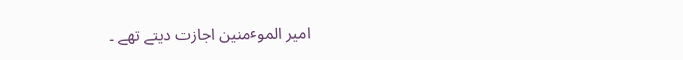امیر الموٴمنین اجازت دیتے تھے ۔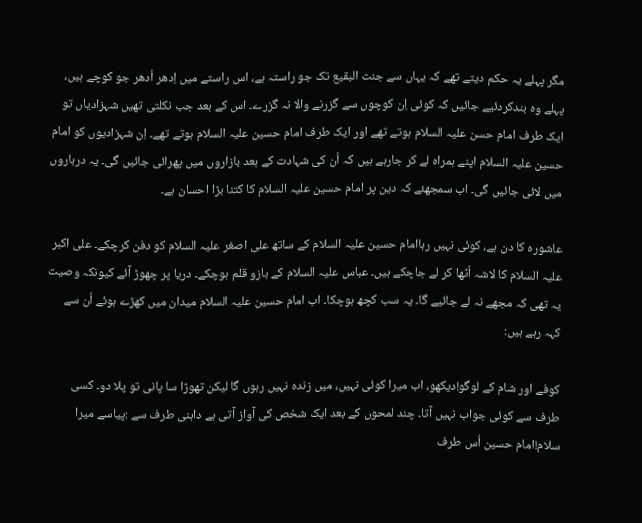مگر پہلے یہ حکم دیتے تھے کہ یہاں سے جنت البقیع تک جو راستہ ہے، اس راستے میں اِدھر اُدھر جو کوچے ہیں، پہلے وہ بندکردئیے جائیں کہ کوئی اِن کوچوں سے گزرنے والا نہ گزرے۔ اس کے بعد جب نکلتی تھیں شہزادیاں تو ایک طرف امام حسن علیہ السلام ہوتے تھے اور ایک طرف امام حسین علیہ السلام ہوتے تھے۔ اِن شہزادیوں کو امام حسین علیہ السلام اپنے ہمراہ لے کر جارہے ہیں کہ اُن کی شہادت کے بعد بازاروں میں پھرائی جائیں گی۔ یہ درباروں میں لائی جائیں گی۔ اب سمجھئے کہ دین پر امام حسین علیہ السلام کا کتنا بڑا احسان ہے۔

عاشورہ کا دن ہے، کوئی نہیں رہاامام حسین علیہ السلام کے ساتھ علی اصغر علیہ السلام کو دفن کرچکے۔ علی اکبر علیہ السلام کا لاشہ اُٹھا کر لے جاچکے ہیں۔ عباس علیہ السلام کے بازو قلم ہوچکے۔ دریا پر چھوڑ آئے کیونکہ وصیت یہ تھی کہ مجھے نہ لے جائیے گا۔ یہ سب کچھ ہوچکا۔ اب امام حسین علیہ السلام میدان میں کھڑے ہوئے اُن سے کہہ رہے ہیں:

کوفے اور شام کے لوگو!دیکھو، اب میرا کوئی نہیں، میں زندہ نہیں رہوں گا لیکن تھوڑا سا پانی تو پلا دو۔ کسی طرف سے کوئی جواب نہیں آتا۔ چند لمحوں کے بعد ایک شخص کی آواز آتی ہے داہنی طرف سے :پیاسے میرا سلام!امام حسین اُس طرف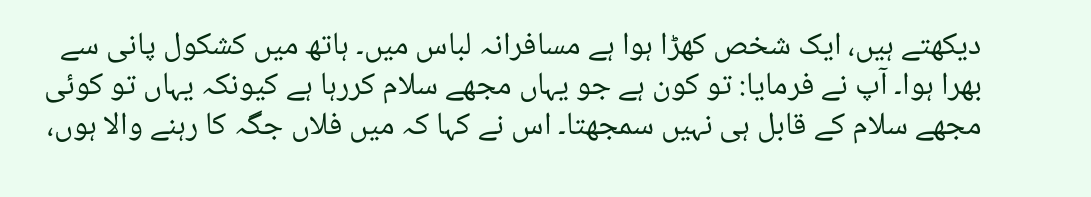دیکھتے ہیں، ایک شخص کھڑا ہوا ہے مسافرانہ لباس میں۔ ہاتھ میں کشکول پانی سے بھرا ہوا۔ آپ نے فرمایا: تو کون ہے جو یہاں مجھے سلام کررہا ہے کیونکہ یہاں تو کوئی مجھے سلام کے قابل ہی نہیں سمجھتا۔ اس نے کہا کہ میں فلاں جگہ کا رہنے والا ہوں،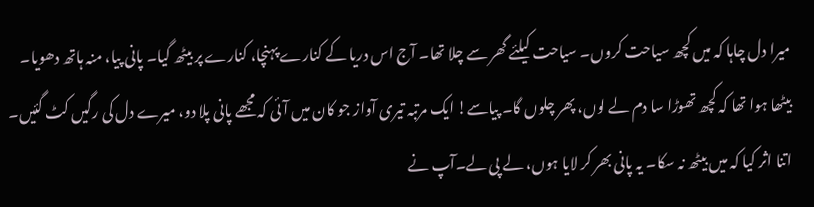میرا دل چاہا کہ میں کچھ سیاحت کروں۔ سیاحت کیلئے گھر سے چلا تھا۔ آج اس دریا کے کنارے پہنچا، کنارے پر بیٹھ گیا۔ پانی پیا، منہ ہاتھ دھویا۔ بیٹھا ہوا تھا کہ کچھ تھوڑا سا دم لے لوں، پھر چلوں گا۔ پیاسے! ایک مرتبہ تیری آواز جو کان میں آئی کہ مجھے پانی پلا دو، میرے دل کی رگیں کٹ گئیں۔ اتنا اثر کیا کہ میں بیٹھ نہ سکا۔ یہ پانی بھر کر لایا ہوں، لے پی لے۔آپ نے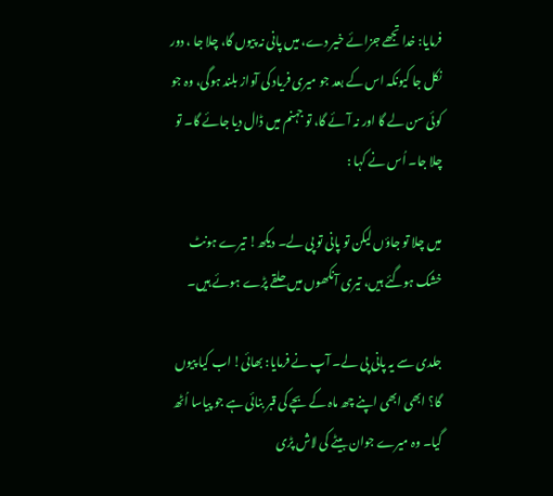فرمایا: خدا تجھے جزائے خیر دے، میں پانی نہ پیوں گا، چلا جا ، دور نکل جا کیونکہ اس کے بعد جو میری فریاد کی آواز بلند ہوگی، وہ جو کوئی سن لے گا اور نہ آئے گا، تو جہنم میں ڈال دیا جائے گا۔ تو چلا جا۔ اُس نے کہا :

میں چلا تو جاؤں لیکن تو پانی تو پی لے۔ دیکھ! تیرے ہونٹ خشک ہوگئے ہیں، تیری آنکھوں میں حلقے پڑے ہوئے ہیں۔

جلدی سے یہ پانی پی لے۔ آپ نے فرمایا: بھائی! اب کیا پیوں گا؟ ابھی ابھی اپنے چھ ماہ کے بچے کی قبر بنائی ہے جو پیاسا اُٹھ گیا۔ وہ میرے جوان بیٹے کی لاش پڑی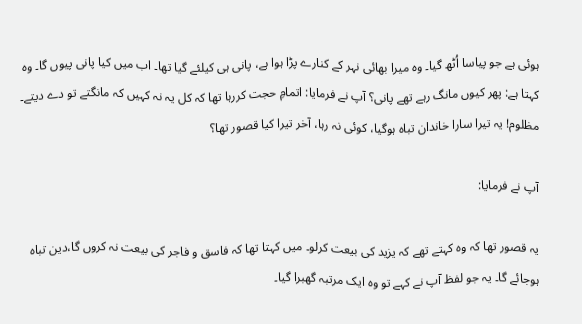ہوئی ہے جو پیاسا اُٹھ گیا۔ وہ میرا بھائی نہر کے کنارے پڑا ہوا ہے، پانی ہی کیلئے گیا تھا۔ اب میں کیا پانی پیوں گا۔ وہ کہتا ہے: پھر کیوں مانگ رہے تھے پانی؟ آپ نے فرمایا: اتمامِ حجت کررہا تھا کہ کل یہ نہ کہیں کہ مانگتے تو دے دیتے۔ مظلوم! یہ تیرا سارا خاندان تباہ ہوگیا، کوئی نہ رہا، آخر تیرا کیا قصور تھا؟

آپ نے فرمایا:

یہ قصور تھا کہ وہ کہتے تھے کہ یزید کی بیعت کرلو۔ میں کہتا تھا کہ فاسق و فاجر کی بیعت نہ کروں گا،دین تباہ ہوجائے گا۔ یہ جو لفظ آپ نے کہے تو وہ ایک مرتبہ گھبرا گیا۔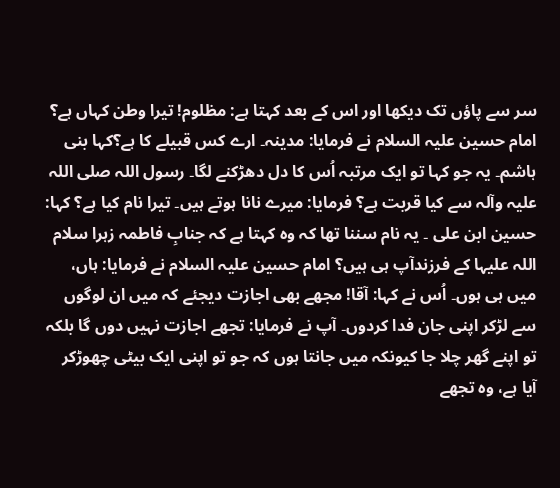سر سے پاؤں تک دیکھا اور اس کے بعد کہتا ہے: مظلوم! تیرا وطن کہاں ہے؟ امام حسین علیہ السلام نے فرمایا: مدینہ۔ ارے کس قبیلے کا ہے؟کہا بنی ہاشم۔ یہ جو کہا تو ایک مرتبہ اُس کا دل دھڑکنے لگا۔ رسول اللہ صلی اللہ علیہ وآلہ سے کیا قربت ہے؟ فرمایا: میرے نانا ہوتے ہیں۔ تیرا نام کیا ہے؟ کہا: حسین ابن علی ۔ یہ نام سننا تھا کہ وہ کہتا ہے کہ جنابِ فاطمہ زہرا سلام اللہ علیہا کے فرزندآپ ہی ہیں؟ امام حسین علیہ السلام نے فرمایا: ہاں، میں ہی ہوں۔ اُس نے کہا: آقا! مجھے بھی اجازت دیجئے کہ میں ان لوگوں سے لڑکر اپنی جان فدا کردوں۔ آپ نے فرمایا: تجھے اجازت نہیں دوں گا بلکہ تو اپنے گھر چلا جا کیونکہ میں جانتا ہوں کہ جو تو اپنی ایک بیٹی چھوڑکر آیا ہے، وہ تجھے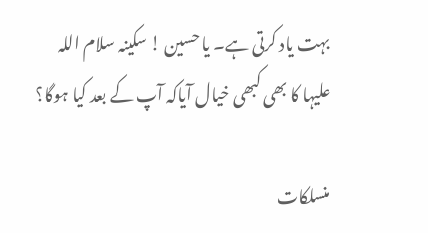بہت یاد کرتی ہے۔ یا حسین ! سکینہ سلام اللہ علیہا کا بھی کبھی خیال آیاکہ آپ کے بعد کیا ہوگا؟

منسلکات